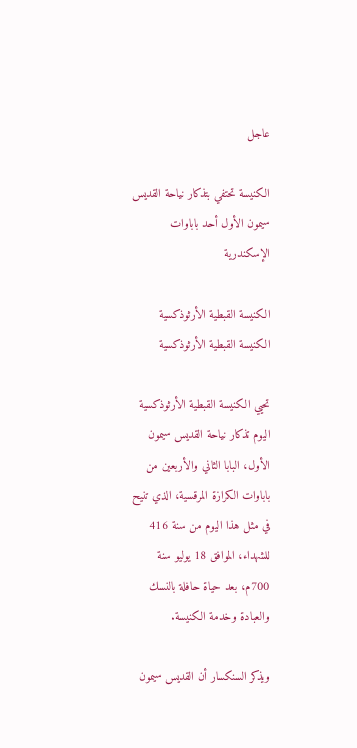عاجل

الكنيسة تحتفي بتذكار نياحة القديس سيمون الأول أحد باباوات الإسكندرية

الكنيسة القبطية الأرثوذكسية
الكنيسة القبطية الأرثوذكسية

تحيي الكنيسة القبطية الأرثوذكسية اليوم تذكار نياحة القديس سيمون الأول، البابا الثاني والأربعين من باباوات الكرازة المرقسية، الذي تنيح في مثل هذا اليوم من سنة 416 للشهداء، الموافق 18 يوليو سنة 700م، بعد حياة حافلة بالنسك والعبادة وخدمة الكنيسة.

ويذكر السنكسار أن القديس سيمون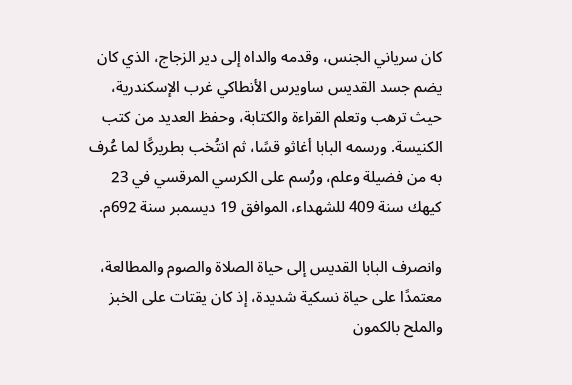كان سرياني الجنس، وقدمه والداه إلى دير الزجاج، الذي كان يضم جسد القديس ساويرس الأنطاكي غرب الإسكندرية، حيث ترهب وتعلم القراءة والكتابة، وحفظ العديد من كتب الكنيسة. ورسمه البابا أغاثو قسًا، ثم انتُخب بطريركًا لما عُرف به من فضيلة وعلم، ورُسم على الكرسي المرقسي في 23 كيهك سنة 409 للشهداء، الموافق 19 ديسمبر سنة 692م.

وانصرف البابا القديس إلى حياة الصلاة والصوم والمطالعة، معتمدًا على حياة نسكية شديدة، إذ كان يقتات على الخبز والملح بالكمون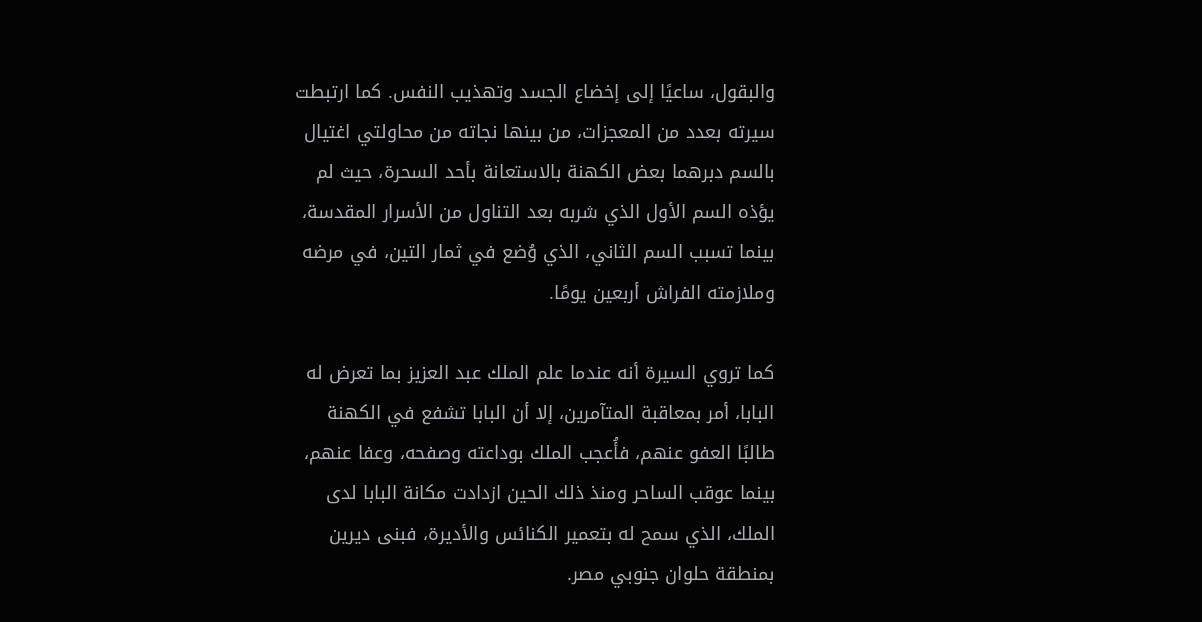والبقول، ساعيًا إلى إخضاع الجسد وتهذيب النفس. كما ارتبطت سيرته بعدد من المعجزات، من بينها نجاته من محاولتي اغتيال بالسم دبرهما بعض الكهنة بالاستعانة بأحد السحرة، حيث لم يؤذه السم الأول الذي شربه بعد التناول من الأسرار المقدسة، بينما تسبب السم الثاني، الذي وُضع في ثمار التين، في مرضه وملازمته الفراش أربعين يومًا.

كما تروي السيرة أنه عندما علم الملك عبد العزيز بما تعرض له البابا، أمر بمعاقبة المتآمرين، إلا أن البابا تشفع في الكهنة طالبًا العفو عنهم، فأُعجب الملك بوداعته وصفحه، وعفا عنهم، بينما عوقب الساحر ومنذ ذلك الحين ازدادت مكانة البابا لدى الملك، الذي سمح له بتعمير الكنائس والأديرة، فبنى ديرين بمنطقة حلوان جنوبي مصر.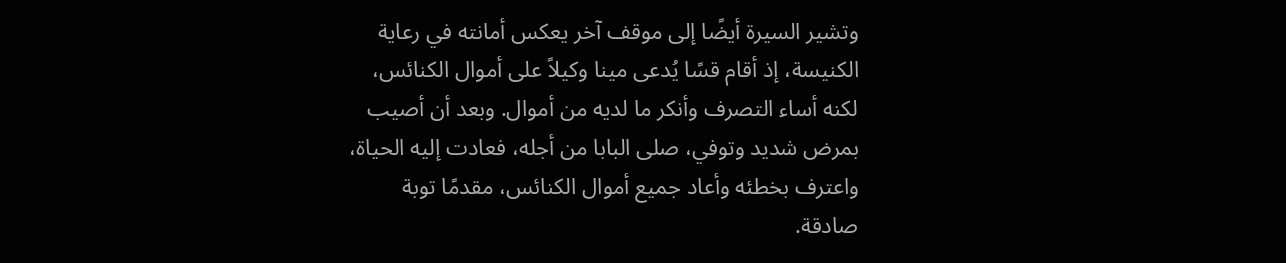وتشير السيرة أيضًا إلى موقف آخر يعكس أمانته في رعاية الكنيسة، إذ أقام قسًا يُدعى مينا وكيلاً على أموال الكنائس، لكنه أساء التصرف وأنكر ما لديه من أموال. وبعد أن أصيب بمرض شديد وتوفي، صلى البابا من أجله، فعادت إليه الحياة، واعترف بخطئه وأعاد جميع أموال الكنائس، مقدمًا توبة صادقة.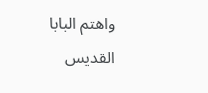واهتم البابا القديس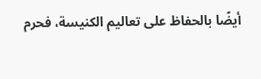أيضًا بالحفاظ على تعاليم الكنيسة، فحرم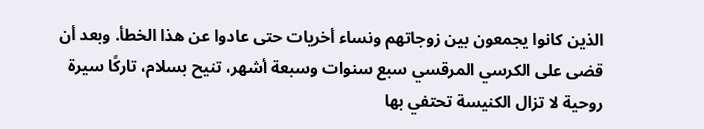الذين كانوا يجمعون بين زوجاتهم ونساء أخريات حتى عادوا عن هذا الخطأ. وبعد أن قضى على الكرسي المرقسي سبع سنوات وسبعة أشهر، تنيح بسلام، تاركًا سيرة روحية لا تزال الكنيسة تحتفي بها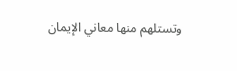وتستلهم منها معاني الإيمان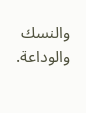والنسك والوداعة.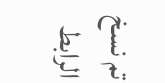تم نسخ الرابط